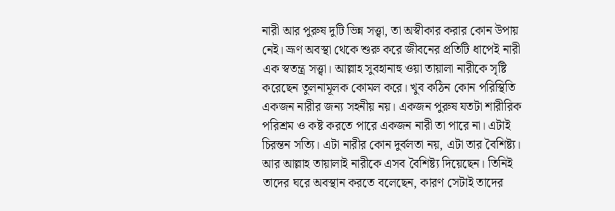নারী আর পুরুষ দুটি ভিন্ন সত্ত্বা, তা অস্বীকার করার কোন উপায় নেই। ভ্রূণ অবস্থা থেকে শুরু করে জীবনের প্রতিটি ধাপেই নারী এক স্বতন্ত্র সত্ত্বা। আল্লাহ সুবহানাহু ওয়া তায়ালা নারীকে সৃষ্টি করেছেন তুলনামূলক কোমল করে। খুব কঠিন কোন পরিস্থিতি একজন নারীর জন্য সহনীয় নয়। একজন পুরুষ যতটা শারীরিক পরিশ্রম ও কষ্ট করতে পারে একজন নারী তা পারে না। এটাই চিরন্তন সত্যি। এটা নারীর কোন দুর্বলতা নয়, এটা তার বৈশিষ্ট্য। আর আল্লাহ তায়ালাই নারীকে এসব বৈশিষ্ট্য দিয়েছেন। তিনিই তাদের ঘরে অবস্থান করতে বলেছেন, কারণ সেটাই তাদের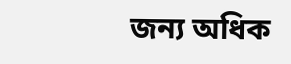জন্য অধিক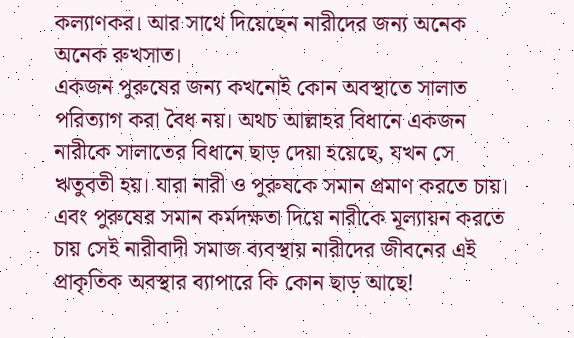কল্যাণকর। আর সাথে দিয়েছেন নারীদের জন্য অনেক অনেক রুখসাত।
একজন পুরুষের জন্য কখনোই কোন অবস্থাতে সালাত পরিত্যাগ করা বৈধ নয়। অথচ আল্লাহর বিধানে একজন নারীকে সালাতের বিধানে ছাড় দেয়া হয়েছে, যখন সে ঋতুবতী হয়। যারা নারী ও পুরুষকে সমান প্রমাণ করতে চায়। এবং পুরুষের সমান কর্মদক্ষতা দিয়ে নারীকে মূল্যায়ন করতে চায় সেই নারীবাদী সমাজ ব্যবস্থায় নারীদের জীবনের এই প্রাকৃতিক অবস্থার ব্যাপারে কি কোন ছাড় আছে!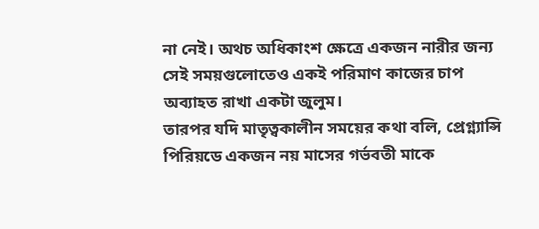না নেই। অথচ অধিকাংশ ক্ষেত্রে একজন নারীর জন্য সেই সময়গুলোতেও একই পরিমাণ কাজের চাপ অব্যাহত রাখা একটা জুলুম।
তারপর যদি মাতৃত্বকালীন সময়ের কথা বলি, প্রেগ্ন্যান্সি পিরিয়ডে একজন নয় মাসের গর্ভবতী মাকে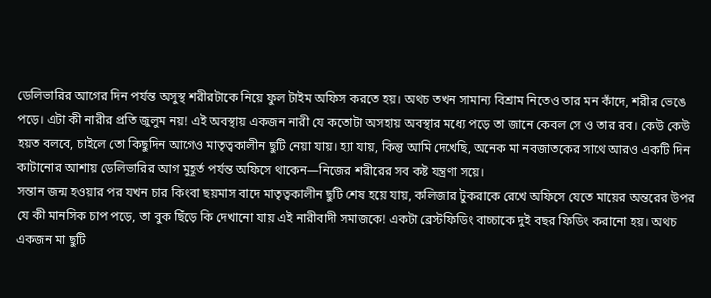ডেলিভারির আগের দিন পর্যন্ত অসুস্থ শরীরটাকে নিয়ে ফুল টাইম অফিস করতে হয়। অথচ তখন সামান্য বিশ্রাম নিতেও তার মন কাঁদে, শরীর ভেঙে পড়ে। এটা কী নারীর প্রতি জুলুম নয়! এই অবস্থায় একজন নারী যে কতোটা অসহায় অবস্থার মধ্যে পড়ে তা জানে কেবল সে ও তার রব। কেউ কেউ হয়ত বলবে, চাইলে তো কিছুদিন আগেও মাতৃত্বকালীন ছুটি নেয়া যায়। হ্যা যায়, কিন্তু আমি দেখেছি, অনেক মা নবজাতকের সাথে আরও একটি দিন কাটানোর আশায় ডেলিভারির আগ মুহূর্ত পর্যন্ত অফিসে থাকেন—নিজের শরীরের সব কষ্ট যন্ত্রণা সয়ে।
সন্তান জন্ম হওয়ার পর যখন চার কিংবা ছয়মাস বাদে মাতৃত্বকালীন ছুটি শেষ হয়ে যায়, কলিজার টুকরাকে রেখে অফিসে যেতে মায়ের অন্তরের উপর যে কী মানসিক চাপ পড়ে, তা বুক ছিঁড়ে কি দেখানো যায় এই নারীবাদী সমাজকে! একটা ব্রেস্টফিডিং বাচ্চাকে দুই বছর ফিডিং করানো হয়। অথচ একজন মা ছুটি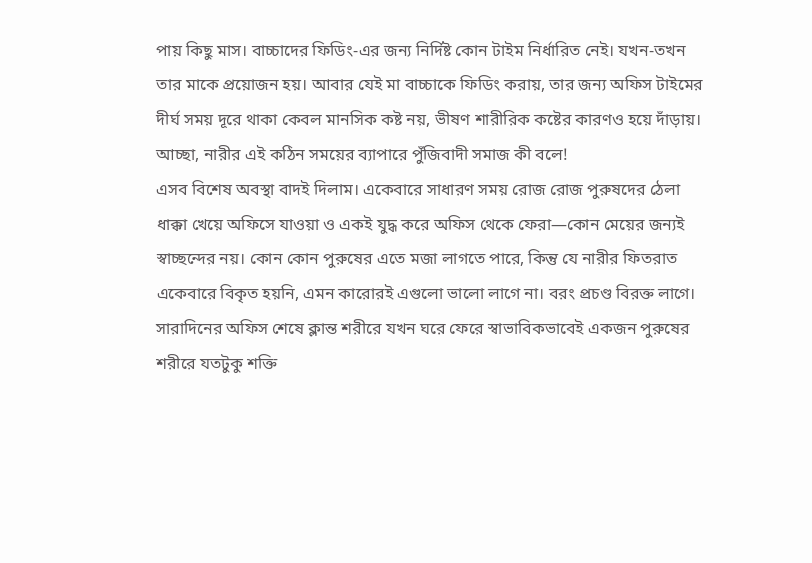পায় কিছু মাস। বাচ্চাদের ফিডিং-এর জন্য নির্দিষ্ট কোন টাইম নির্ধারিত নেই। যখন-তখন তার মাকে প্রয়োজন হয়। আবার যেই মা বাচ্চাকে ফিডিং করায়, তার জন্য অফিস টাইমের দীর্ঘ সময় দূরে থাকা কেবল মানসিক কষ্ট নয়, ভীষণ শারীরিক কষ্টের কারণও হয়ে দাঁড়ায়। আচ্ছা, নারীর এই কঠিন সময়ের ব্যাপারে পুঁজিবাদী সমাজ কী বলে!
এসব বিশেষ অবস্থা বাদই দিলাম। একেবারে সাধারণ সময় রোজ রোজ পুরুষদের ঠেলা ধাক্কা খেয়ে অফিসে যাওয়া ও একই যুদ্ধ করে অফিস থেকে ফেরা—কোন মেয়ের জন্যই স্বাচ্ছন্দের নয়। কোন কোন পুরুষের এতে মজা লাগতে পারে, কিন্তু যে নারীর ফিতরাত একেবারে বিকৃত হয়নি, এমন কারোরই এগুলো ভালো লাগে না। বরং প্রচণ্ড বিরক্ত লাগে।
সারাদিনের অফিস শেষে ক্লান্ত শরীরে যখন ঘরে ফেরে স্বাভাবিকভাবেই একজন পুরুষের শরীরে যতটুকু শক্তি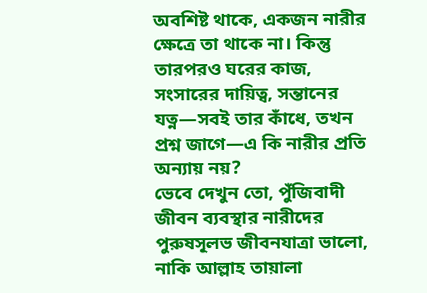অবশিষ্ট থাকে, একজন নারীর ক্ষেত্রে তা থাকে না। কিন্তু তারপরও ঘরের কাজ, সংসারের দায়িত্ব, সন্তানের যত্ন—সবই তার কাঁধে, তখন প্রশ্ন জাগে—এ কি নারীর প্রতি অন্যায় নয়?
ভেবে দেখুন তো, পুঁজিবাদী জীবন ব্যবস্থার নারীদের পুরুষসূলভ জীবনযাত্রা ভালো, নাকি আল্লাহ তায়ালা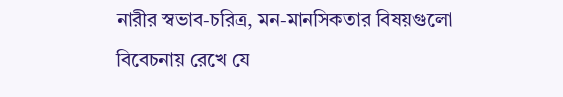নারীর স্বভাব-চরিত্র, মন-মানসিকতার বিষয়গুলো বিবেচনায় রেখে যে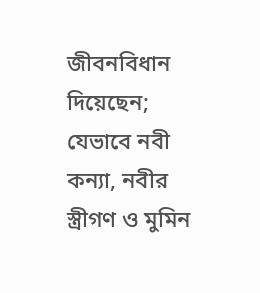জীবনবিধান দিয়েছেন; যেভাবে নবী কন্যা, নবীর স্ত্রীগণ ও মুমিন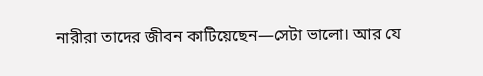নারীরা তাদের জীবন কাটিয়েছেন—সেটা ভালো। আর যে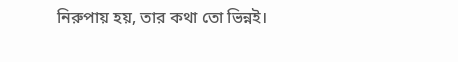নিরুপায় হয়, তার কথা তো ভিন্নই।